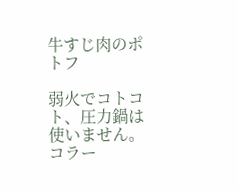牛すじ肉のポトフ

弱火でコトコト、圧力鍋は使いません。
コラー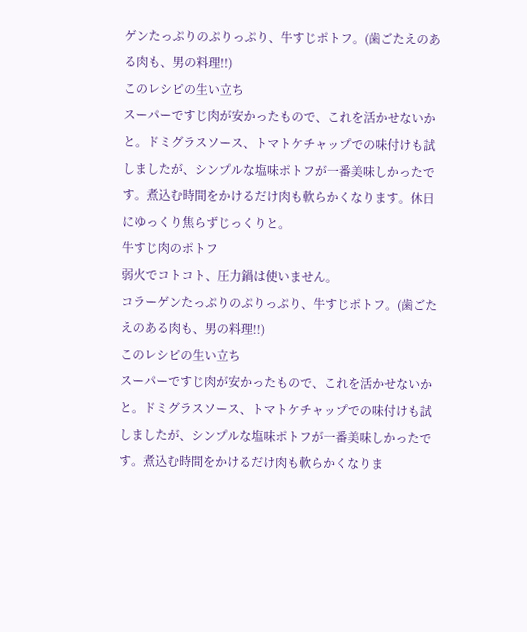ゲンたっぷりのぷりっぷり、牛すじポトフ。(歯ごたえのある肉も、男の料理!!)
このレシピの生い立ち
スーパーですじ肉が安かったもので、これを活かせないかと。ドミグラスソース、トマトケチャップでの味付けも試しましたが、シンプルな塩味ポトフが一番美味しかったです。煮込む時間をかけるだけ肉も軟らかくなります。休日にゆっくり焦らずじっくりと。
牛すじ肉のポトフ
弱火でコトコト、圧力鍋は使いません。
コラーゲンたっぷりのぷりっぷり、牛すじポトフ。(歯ごたえのある肉も、男の料理!!)
このレシピの生い立ち
スーパーですじ肉が安かったもので、これを活かせないかと。ドミグラスソース、トマトケチャップでの味付けも試しましたが、シンプルな塩味ポトフが一番美味しかったです。煮込む時間をかけるだけ肉も軟らかくなりま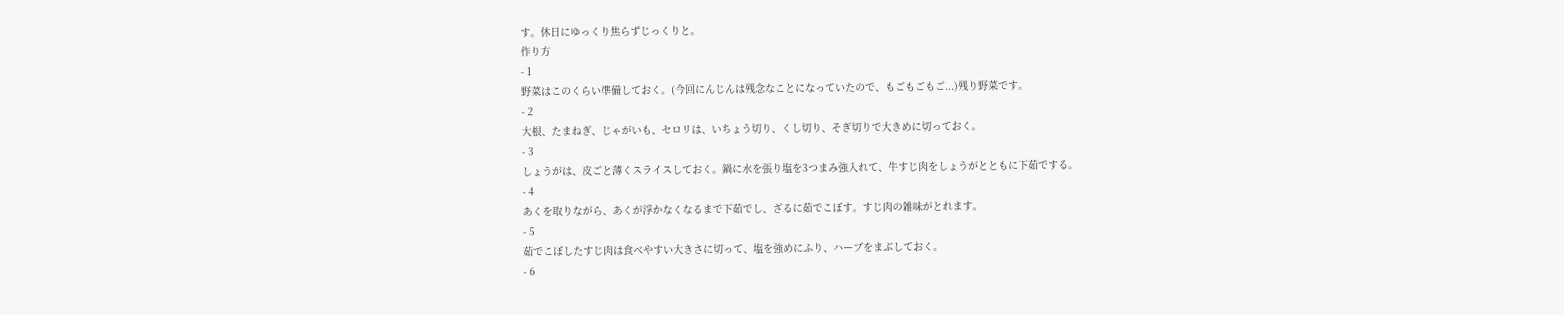す。休日にゆっくり焦らずじっくりと。
作り方
- 1
野菜はこのくらい準備しておく。(今回にんじんは残念なことになっていたので、もごもごもご...)残り野菜です。
- 2
大根、たまねぎ、じゃがいも、セロリは、いちょう切り、くし切り、そぎ切りで大きめに切っておく。
- 3
しょうがは、皮ごと薄くスライスしておく。鍋に水を張り塩を3つまみ強入れて、牛すじ肉をしょうがとともに下茹でする。
- 4
あくを取りながら、あくが浮かなくなるまで下茹でし、ざるに茹でこぼす。すじ肉の雑味がとれます。
- 5
茹でこぼしたすじ肉は食べやすい大きさに切って、塩を強めにふり、ハーブをまぶしておく。
- 6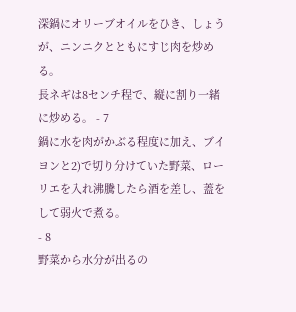深鍋にオリーブオイルをひき、しょうが、ニンニクとともにすじ肉を炒める。
長ネギは8センチ程で、縦に割り一緒に炒める。 - 7
鍋に水を肉がかぶる程度に加え、ブイヨンと2)で切り分けていた野菜、ローリエを入れ沸騰したら酒を差し、蓋をして弱火で煮る。
- 8
野菜から水分が出るの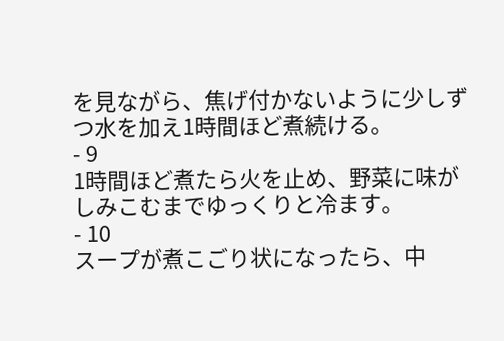を見ながら、焦げ付かないように少しずつ水を加え1時間ほど煮続ける。
- 9
1時間ほど煮たら火を止め、野菜に味がしみこむまでゆっくりと冷ます。
- 10
スープが煮こごり状になったら、中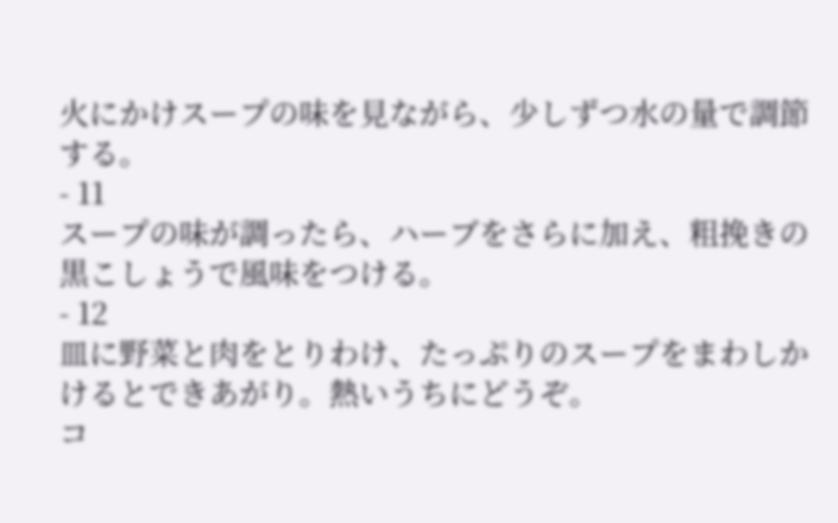火にかけスープの味を見ながら、少しずつ水の量で調節する。
- 11
スープの味が調ったら、ハーブをさらに加え、粗挽きの黒こしょうで風味をつける。
- 12
皿に野菜と肉をとりわけ、たっぷりのスープをまわしかけるとできあがり。熱いうちにどうぞ。
コ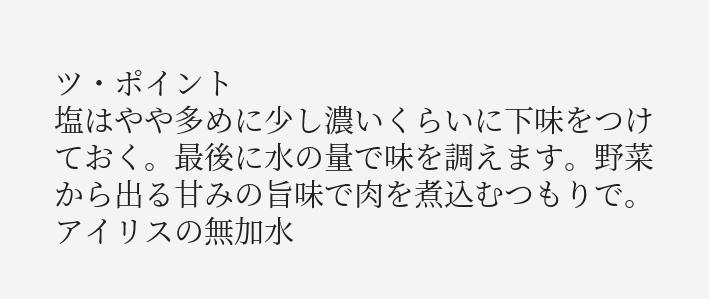ツ・ポイント
塩はやや多めに少し濃いくらいに下味をつけておく。最後に水の量で味を調えます。野菜から出る甘みの旨味で肉を煮込むつもりで。
アイリスの無加水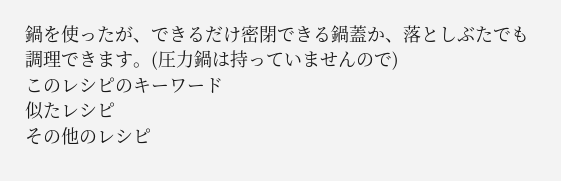鍋を使ったが、できるだけ密閉できる鍋蓋か、落としぶたでも調理できます。(圧力鍋は持っていませんので)
このレシピのキーワード
似たレシピ
その他のレシピ